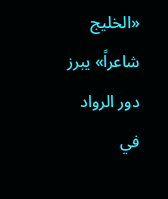«الخليج شاعراً» يبرز دور الرواد في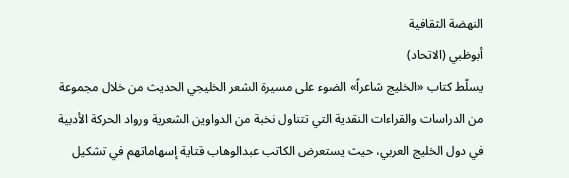النهضة الثقافية
أبوظبي (الاتحاد)
يسلّط كتاب «الخليج شاعراً» الضوء على مسيرة الشعر الخليجي الحديث من خلال مجموعة من الدراسات والقراءات النقدية التي تتناول نخبة من الدواوين الشعرية ورواد الحركة الأدبية في دول الخليج العربي، حيث يستعرض الكاتب عبدالوهاب قتاية إسهاماتهم في تشكيل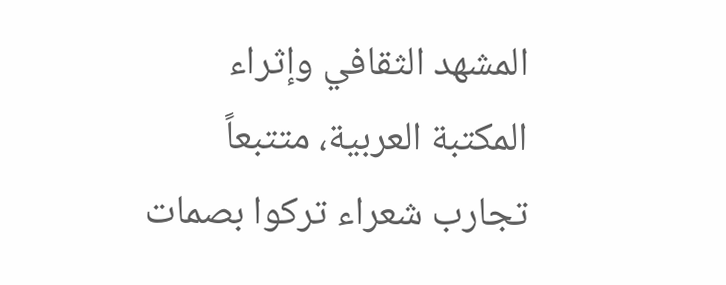المشهد الثقافي وإثراء المكتبة العربية، متتبعاً تجارب شعراء تركوا بصمات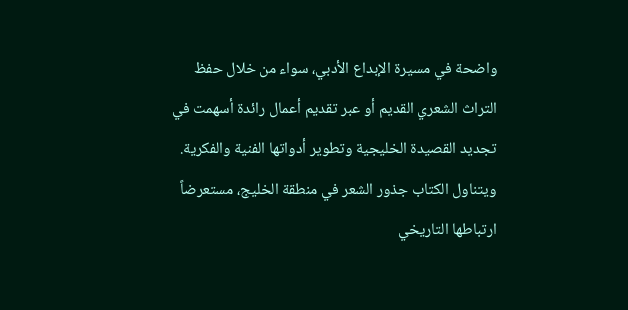واضحة في مسيرة الإبداع الأدبي، سواء من خلال حفظ التراث الشعري القديم أو عبر تقديم أعمال رائدة أسهمت في تجديد القصيدة الخليجية وتطوير أدواتها الفنية والفكرية. ويتناول الكتاب جذور الشعر في منطقة الخليج، مستعرضاً ارتباطها التاريخي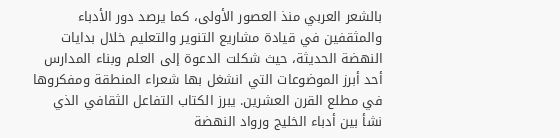بالشعر العربي منذ العصور الأولى، كما يرصد دور الأدباء والمثقفين في قيادة مشاريع التنوير والتعليم خلال بدايات النهضة الحديثة، حيث شكلت الدعوة إلى العلم وبناء المدارس أحد أبرز الموضوعات التي انشغل بها شعراء المنطقة ومفكروها في مطلع القرن العشرين. يبرز الكتاب التفاعل الثقافي الذي نشأ بين أدباء الخليج ورواد النهضة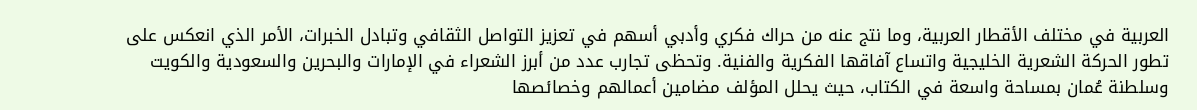العربية في مختلف الأقطار العربية، وما نتج عنه من حراك فكري وأدبي أسهم في تعزيز التواصل الثقافي وتبادل الخبرات، الأمر الذي انعكس على تطور الحركة الشعرية الخليجية واتساع آفاقها الفكرية والفنية. وتحظى تجارب عدد من أبرز الشعراء في الإمارات والبحرين والسعودية والكويت وسلطنة عُمان بمساحة واسعة في الكتاب، حيث يحلل المؤلف مضامين أعمالهم وخصائصها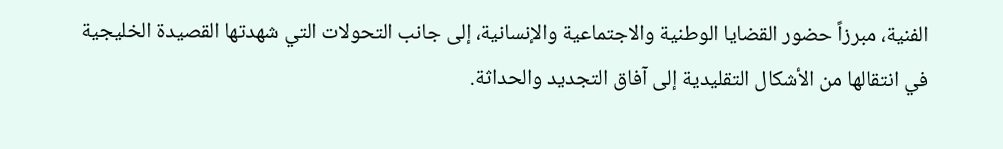الفنية، مبرزاً حضور القضايا الوطنية والاجتماعية والإنسانية، إلى جانب التحولات التي شهدتها القصيدة الخليجية في انتقالها من الأشكال التقليدية إلى آفاق التجديد والحداثة.